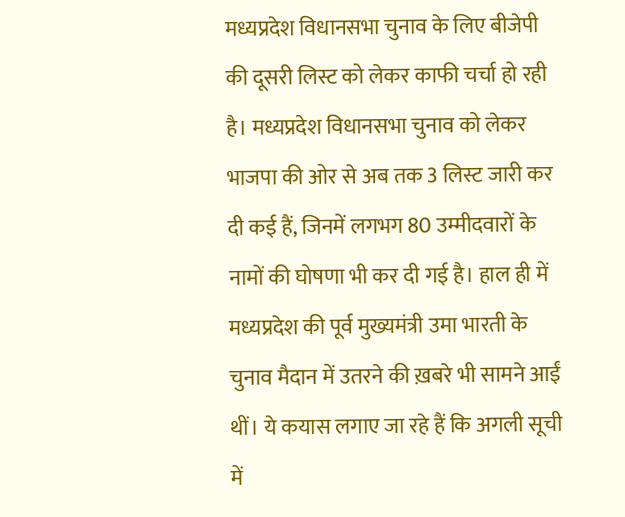मध्यप्रदेश विधानसभा चुनाव के लिए बीजेपी की दूसरी लिस्ट को लेकर काफी चर्चा हो रही है। मध्यप्रदेश विधानसभा चुनाव को लेकर भाजपा की ओर से अब तक 3 लिस्ट जारी कर दी कई हैं, जिनमें लगभग 80 उम्मीदवारों के नामों की घोषणा भी कर दी गई है। हाल ही में मध्यप्रदेश की पूर्व मुख्यमंत्री उमा भारती के चुनाव मैदान में उतरने की ख़बरे भी सामने आईं थीं। ये कयास लगाए जा रहे हैं कि अगली सूची में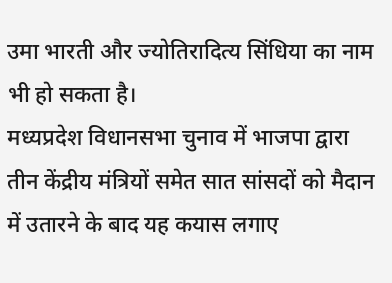उमा भारती और ज्योतिरादित्य सिंधिया का नाम भी हो सकता है।
मध्यप्रदेश विधानसभा चुनाव में भाजपा द्वारा तीन केंद्रीय मंत्रियों समेत सात सांसदों को मैदान में उतारने के बाद यह कयास लगाए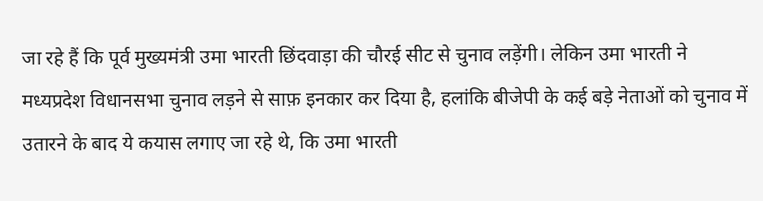जा रहे हैं कि पूर्व मुख्यमंत्री उमा भारती छिंदवाड़ा की चौरई सीट से चुनाव लड़ेंगी। लेकिन उमा भारती ने मध्यप्रदेश विधानसभा चुनाव लड़ने से साफ़ इनकार कर दिया है, हलांकि बीजेपी के कई बड़े नेताओं को चुनाव में उतारने के बाद ये कयास लगाए जा रहे थे, कि उमा भारती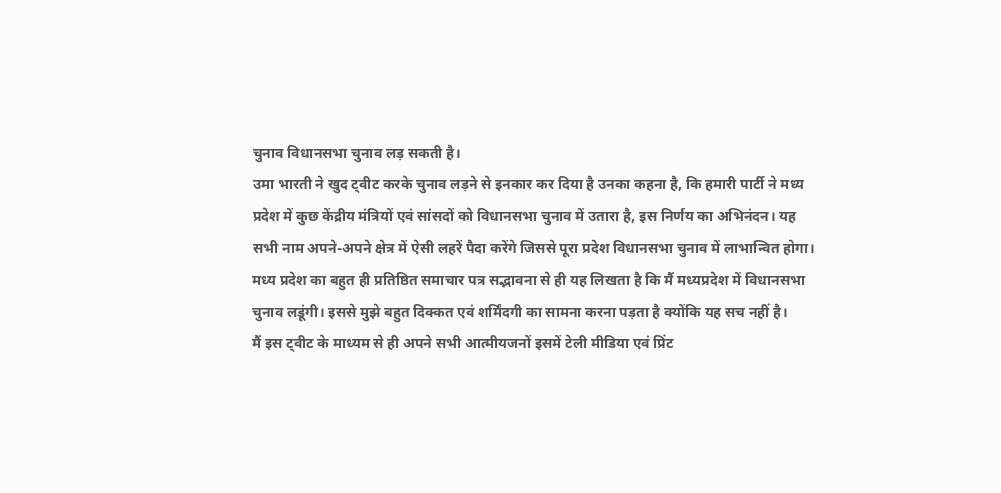चुनाव विधानसभा चुनाव लड़ सकती है।
उमा भारती ने खुद ट्वीट करके चुनाव लड़ने से इनकार कर दिया है उनका कहना है, कि हमारी पार्टी ने मध्य प्रदेश में कुछ केंद्रीय मंत्रियों एवं सांसदों को विधानसभा चुनाव में उतारा है, इस निर्णय का अभिनंदन। यह सभी नाम अपने-अपने क्षेत्र में ऐसी लहरें पैदा करेंगे जिससे पूरा प्रदेश विधानसभा चुनाव में लाभान्वित होगा।
मध्य प्रदेश का बहुत ही प्रतिष्ठित समाचार पत्र सद्भावना से ही यह लिखता है कि मैं मध्यप्रदेश में विधानसभा चुनाव लडूंगी। इससे मुझे बहुत दिक्कत एवं शर्मिंदगी का सामना करना पड़ता है क्योंकि यह सच नहीं है।
मैं इस ट्वीट के माध्यम से ही अपने सभी आत्मीयजनों इसमें टेली मीडिया एवं प्रिंट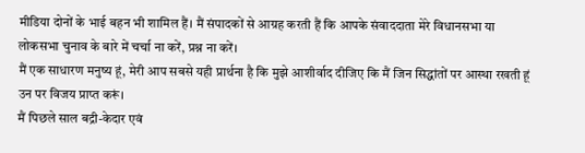मीडिया दोनों के भाई बहन भी शामिल हैं। मैं संपादकों से आग्रह करती हैं कि आपके संवाददाता मेरे विधानसभा या लोकसभा चुनाव के बारे में चर्चा ना करें, प्रश्न ना करें।
मैं एक साधारण मनुष्य हूं, मेरी आप सबसे यही प्रार्थना है कि मुझे आशीर्वाद दीजिए कि मैं जिन सिद्धांतों पर आस्था रखती हूं उन पर विजय प्राप्त करूं।
मैं पिछले साल बद्री-केदार एवं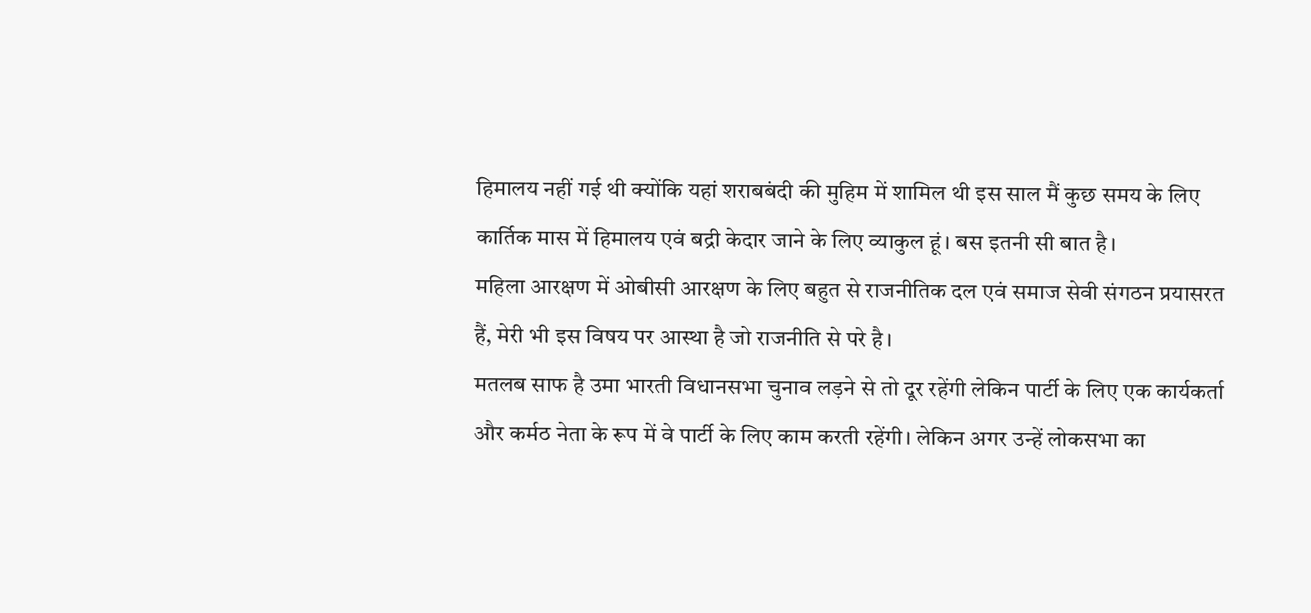हिमालय नहीं गई थी क्योंकि यहां शराबबंदी की मुहिम में शामिल थी इस साल मैं कुछ समय के लिए कार्तिक मास में हिमालय एवं बद्री केदार जाने के लिए व्याकुल हूं। बस इतनी सी बात है।
महिला आरक्षण में ओबीसी आरक्षण के लिए बहुत से राजनीतिक दल एवं समाज सेवी संगठन प्रयासरत हैं, मेरी भी इस विषय पर आस्था है जो राजनीति से परे है।
मतलब साफ है उमा भारती विधानसभा चुनाव लड़ने से तो दूर रहेंगी लेकिन पार्टी के लिए एक कार्यकर्ता और कर्मठ नेता के रूप में वे पार्टी के लिए काम करती रहेंगी। लेकिन अगर उन्हें लोकसभा का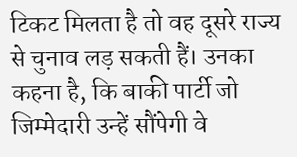टिकट मिलता है तो वह दूसरे राज्य से चुनाव लड़ सकती हैं। उनका कहना है, कि बाकी पार्टी जो जिम्मेदारी उन्हें सौंपेगी वे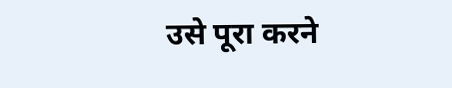उसे पूरा करने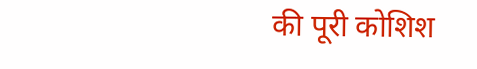की पूरी कोशिश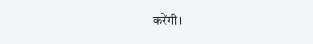करेंगी।